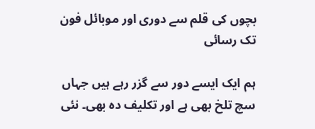بچوں کی قلم سے دوری اور موبائل فون تک رسائی

ہم ایک ایسے دور سے گزر رہے ہیں جہاں سچ تلخ بھی ہے اور تکلیف دہ بھی۔ نئی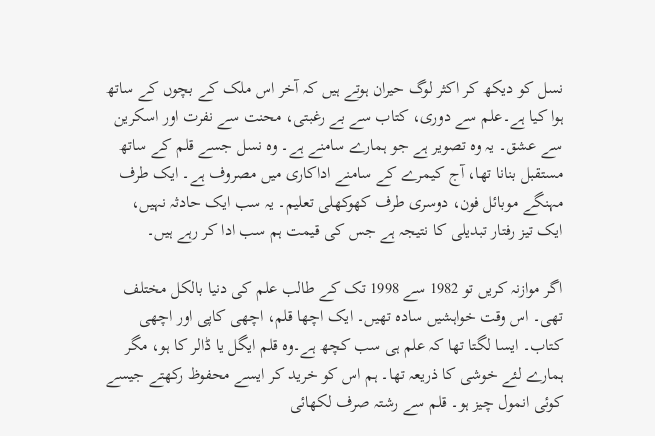نسل کو دیکھ کر اکثر لوگ حیران ہوتے ہیں کہ آخر اس ملک کے بچوں کے ساتھ ہوا کیا ہے۔علم سے دوری، کتاب سے بے رغبتی، محنت سے نفرت اور اسکرین سے عشق۔ یہ وہ تصویر ہے جو ہمارے سامنے ہے۔ وہ نسل جسے قلم کے ساتھ مستقبل بنانا تھا، آج کیمرے کے سامنے اداکاری میں مصروف ہے۔ ایک طرف مہنگے موبائل فون، دوسری طرف کھوکھلی تعلیم۔ یہ سب ایک حادثہ نہیں، ایک تیز رفتار تبدیلی کا نتیجہ ہے جس کی قیمت ہم سب ادا کر رہے ہیں۔

اگر موازنہ کریں تو 1982 سے 1998 تک کے طالب علم کی دنیا بالکل مختلف تھی۔ اس وقت خواہشیں سادہ تھیں۔ ایک اچھا قلم، اچھی کاپی اور اچھی کتاب۔ ایسا لگتا تھا کہ علم ہی سب کچھ ہے۔وہ قلم ایگل یا ڈالر کا ہو، مگر ہمارے لئے خوشی کا ذریعہ تھا۔ ہم اس کو خرید کر ایسے محفوظ رکھتے جیسے کوئی انمول چیز ہو۔ قلم سے رشتہ صرف لکھائی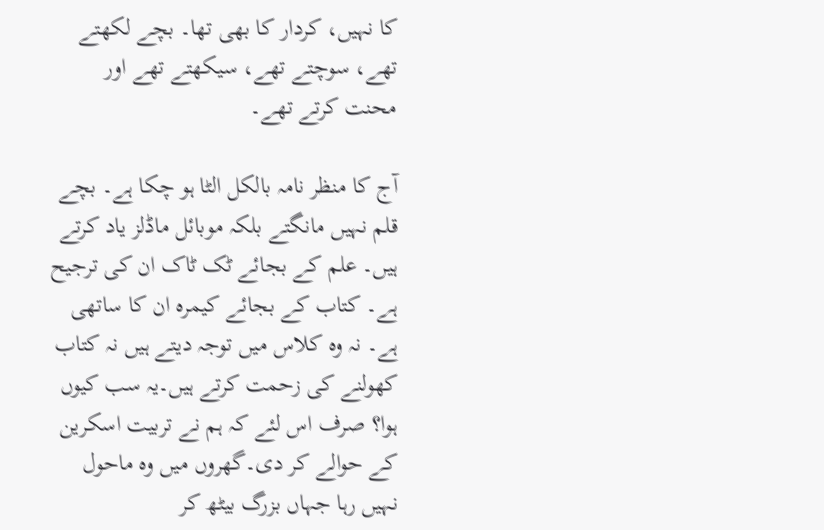کا نہیں، کردار کا بھی تھا۔ بچے لکھتے تھے، سوچتے تھے، سیکھتے تھے اور محنت کرتے تھے۔

آج کا منظر نامہ بالکل الٹا ہو چکا ہے۔ بچے قلم نہیں مانگتے بلکہ موبائل ماڈلز یاد کرتے ہیں۔ علم کے بجائے ٹک ٹاک ان کی ترجیح ہے۔ کتاب کے بجائے کیمرہ ان کا ساتھی ہے۔ نہ وہ کلاس میں توجہ دیتے ہیں نہ کتاب کھولنے کی زحمت کرتے ہیں۔یہ سب کیوں ہوا؟ صرف اس لئے کہ ہم نے تربیت اسکرین کے حوالے کر دی۔گھروں میں وہ ماحول نہیں رہا جہاں بزرگ بیٹھ کر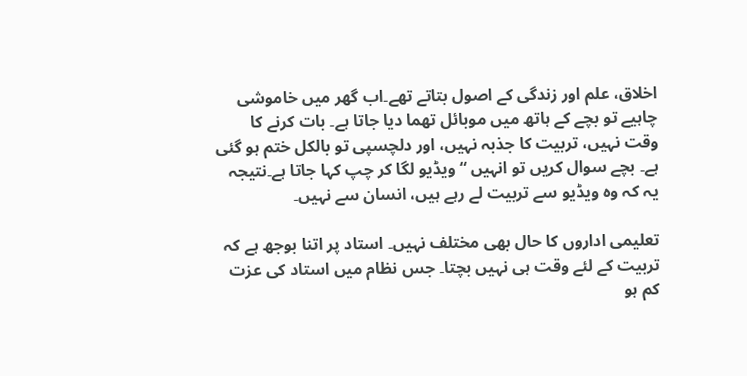اخلاق، علم اور زندگی کے اصول بتاتے تھے۔اب گھر میں خاموشی چاہیے تو بچے کے ہاتھ میں موبائل تھما دیا جاتا ہے۔ بات کرنے کا وقت نہیں، تربیت کا جذبہ نہیں، اور دلچسپی تو بالکل ختم ہو گئی ہے۔ بچے سوال کریں تو انہیں “ویڈیو لگا کر چپ کہا جاتا ہے۔نتیجہ یہ کہ وہ ویڈیو سے تربیت لے رہے ہیں، انسان سے نہیں۔

تعلیمی اداروں کا حال بھی مختلف نہیں۔ استاد پر اتنا بوجھ ہے کہ تربیت کے لئے وقت ہی نہیں بچتا۔ جس نظام میں استاد کی عزت کم ہو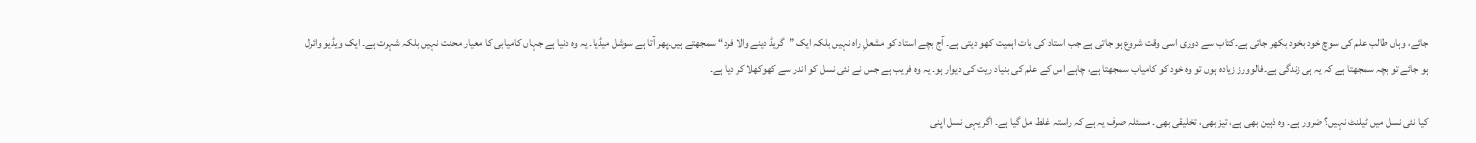جائے، وہاں طالب علم کی سوچ خود بخود بکھر جاتی ہے۔کتاب سے دوری اسی وقت شروع ہو جاتی ہے جب استاد کی بات اہمیت کھو دیتی ہے۔ آج بچے استاد کو مشعلِ راہ نہیں بلکہ ایک ”گریڈ دینے والا فرد“ سمجھتے ہیں۔پھر آتا ہے سوشل میڈیا۔ یہ وہ دنیا ہے جہاں کامیابی کا معیار محنت نہیں بلکہ شہرت ہے۔ ایک ویڈیو وائرل ہو جائے تو بچہ سمجھتا ہے کہ یہ ہی زندگی ہے۔فالوورز زیادہ ہوں تو وہ خود کو کامیاب سمجھتا ہے، چاہے اس کے علم کی بنیاد ریت کی دیوار ہو۔ یہ وہ فریب ہے جس نے نئی نسل کو اندر سے کھوکھلا کر دیا ہے۔

کیا نئی نسل میں ٹیلنٹ نہیں؟ ضرور ہے۔ وہ ذہین بھی ہے، تیز بھی، تخلیقی بھی۔ مسئلہ صرف یہ ہے کہ راستہ غلط مل گیا ہے۔ اگر یہی نسل اپنی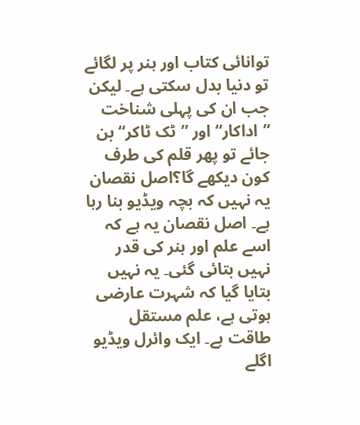توانائی کتاب اور ہنر پر لگائے تو دنیا بدل سکتی ہے۔ لیکن جب ان کی پہلی شناخت ”اداکار“ اور ”ٹک ٹاکر“ بن جائے تو پھر قلم کی طرف کون دیکھے گا؟اصل نقصان یہ نہیں کہ بچہ ویڈیو بنا رہا ہے۔ اصل نقصان یہ ہے کہ اسے علم اور ہنر کی قدر نہیں بتائی گئی۔ یہ نہیں بتایا گیا کہ شہرت عارضی ہوتی ہے، علم مستقل طاقت ہے۔ ایک وائرل ویڈیو اگلے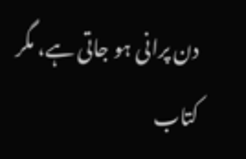دن پرانی ہو جاتی ہے، مگر کتاب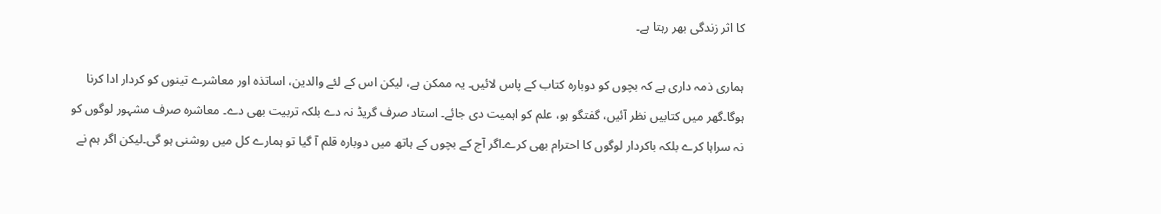کا اثر زندگی بھر رہتا ہے۔

ہماری ذمہ داری ہے کہ بچوں کو دوبارہ کتاب کے پاس لائیں۔ یہ ممکن ہے، لیکن اس کے لئے والدین، اساتذہ اور معاشرے تینوں کو کردار ادا کرنا ہوگا۔گھر میں کتابیں نظر آئیں، گفتگو ہو، علم کو اہمیت دی جائے۔ استاد صرف گریڈ نہ دے بلکہ تربیت بھی دے۔ معاشرہ صرف مشہور لوگوں کو نہ سراہا کرے بلکہ باکردار لوگوں کا احترام بھی کرے۔اگر آج کے بچوں کے ہاتھ میں دوبارہ قلم آ گیا تو ہمارے کل میں روشنی ہو گی۔لیکن اگر ہم نے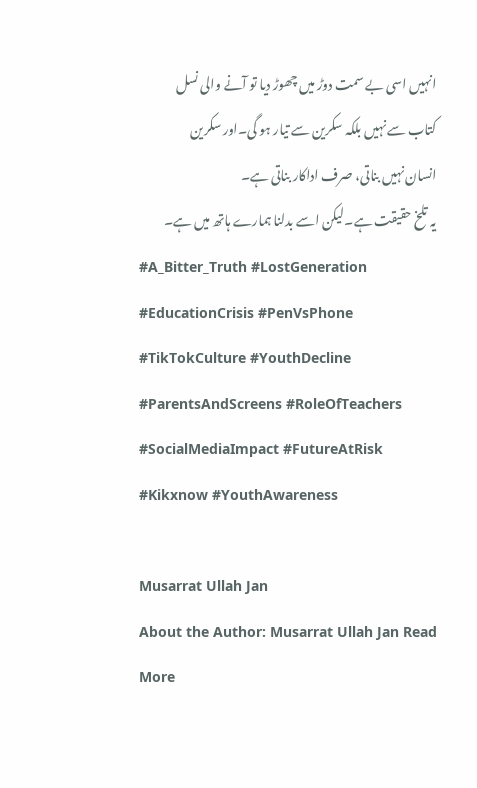انہیں اسی بے سمت دوڑ میں چھوڑ دیا تو آنے والی نسل کتاب سے نہیں بلکہ سکرین سے تیار ہو گی۔اور سکرین انسان نہیں بناتی، صرف اداکار بناتی ہے۔
یہ تلخ حقیقت ہے۔لیکن اسے بدلنا ہمارے ہاتھ میں ہے۔
#A_Bitter_Truth #LostGeneration #EducationCrisis #PenVsPhone #TikTokCulture #YouthDecline #ParentsAndScreens #RoleOfTeachers #SocialMediaImpact #FutureAtRisk #Kikxnow #YouthAwareness

Musarrat Ullah Jan
About the Author: Musarrat Ullah Jan Read More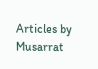Articles by Musarrat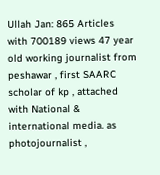Ullah Jan: 865 Articles with 700189 views 47 year old working journalist from peshawar , first SAARC scholar of kp , attached with National & international media. as photojournalist ,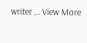writer ,.. View More